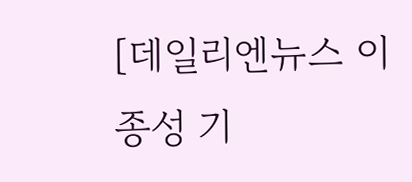[데일리엔뉴스 이종성 기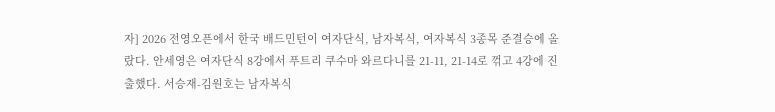자] 2026 전영오픈에서 한국 배드민턴이 여자단식, 남자복식, 여자복식 3종목 준결승에 올랐다. 안세영은 여자단식 8강에서 푸트리 쿠수마 와르다니를 21-11, 21-14로 꺾고 4강에 진출했다. 서승재-김원호는 남자복식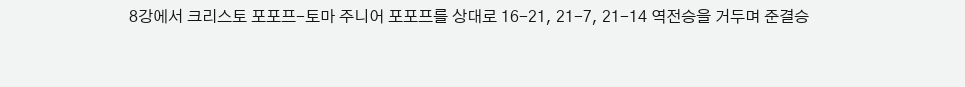8강에서 크리스토 포포프-토마 주니어 포포프를 상대로 16-21, 21-7, 21-14 역전승을 거두며 준결승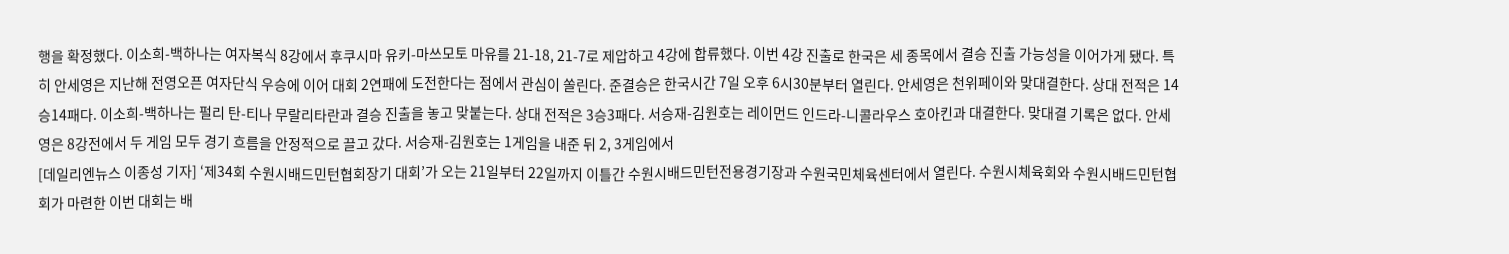행을 확정했다. 이소희-백하나는 여자복식 8강에서 후쿠시마 유키-마쓰모토 마유를 21-18, 21-7로 제압하고 4강에 합류했다. 이번 4강 진출로 한국은 세 종목에서 결승 진출 가능성을 이어가게 됐다. 특히 안세영은 지난해 전영오픈 여자단식 우승에 이어 대회 2연패에 도전한다는 점에서 관심이 쏠린다. 준결승은 한국시간 7일 오후 6시30분부터 열린다. 안세영은 천위페이와 맞대결한다. 상대 전적은 14승14패다. 이소희-백하나는 펄리 탄-티나 무랄리타란과 결승 진출을 놓고 맞붙는다. 상대 전적은 3승3패다. 서승재-김원호는 레이먼드 인드라-니콜라우스 호아킨과 대결한다. 맞대결 기록은 없다. 안세영은 8강전에서 두 게임 모두 경기 흐름을 안정적으로 끌고 갔다. 서승재-김원호는 1게임을 내준 뒤 2, 3게임에서
[데일리엔뉴스 이종성 기자] ‘제34회 수원시배드민턴협회장기 대회’가 오는 21일부터 22일까지 이틀간 수원시배드민턴전용경기장과 수원국민체육센터에서 열린다. 수원시체육회와 수원시배드민턴협회가 마련한 이번 대회는 배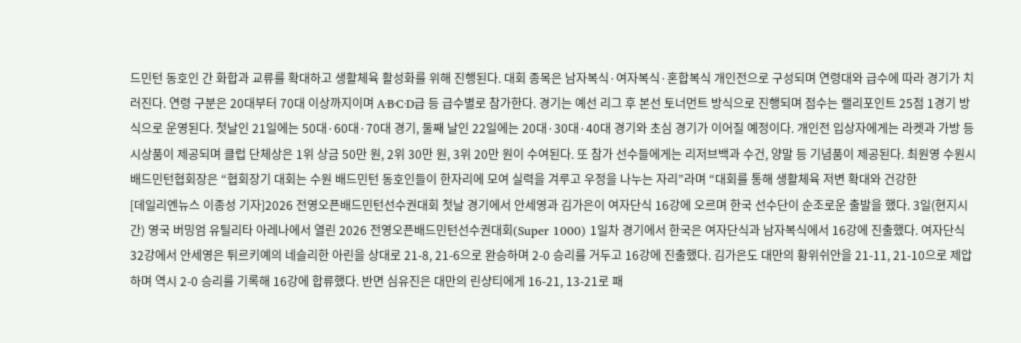드민턴 동호인 간 화합과 교류를 확대하고 생활체육 활성화를 위해 진행된다. 대회 종목은 남자복식·여자복식·혼합복식 개인전으로 구성되며 연령대와 급수에 따라 경기가 치러진다. 연령 구분은 20대부터 70대 이상까지이며 A·B·C·D급 등 급수별로 참가한다. 경기는 예선 리그 후 본선 토너먼트 방식으로 진행되며 점수는 랠리포인트 25점 1경기 방식으로 운영된다. 첫날인 21일에는 50대·60대·70대 경기, 둘째 날인 22일에는 20대·30대·40대 경기와 초심 경기가 이어질 예정이다. 개인전 입상자에게는 라켓과 가방 등 시상품이 제공되며 클럽 단체상은 1위 상금 50만 원, 2위 30만 원, 3위 20만 원이 수여된다. 또 참가 선수들에게는 리저브백과 수건, 양말 등 기념품이 제공된다. 최원영 수원시배드민턴협회장은 “협회장기 대회는 수원 배드민턴 동호인들이 한자리에 모여 실력을 겨루고 우정을 나누는 자리”라며 “대회를 통해 생활체육 저변 확대와 건강한
[데일리엔뉴스 이종성 기자]2026 전영오픈배드민턴선수권대회 첫날 경기에서 안세영과 김가은이 여자단식 16강에 오르며 한국 선수단이 순조로운 출발을 했다. 3일(현지시간) 영국 버밍엄 유틸리타 아레나에서 열린 2026 전영오픈배드민턴선수권대회(Super 1000) 1일차 경기에서 한국은 여자단식과 남자복식에서 16강에 진출했다. 여자단식 32강에서 안세영은 튀르키예의 네슬리한 아린을 상대로 21-8, 21-6으로 완승하며 2-0 승리를 거두고 16강에 진출했다. 김가은도 대만의 황위쉬안을 21-11, 21-10으로 제압하며 역시 2-0 승리를 기록해 16강에 합류했다. 반면 심유진은 대만의 린샹티에게 16-21, 13-21로 패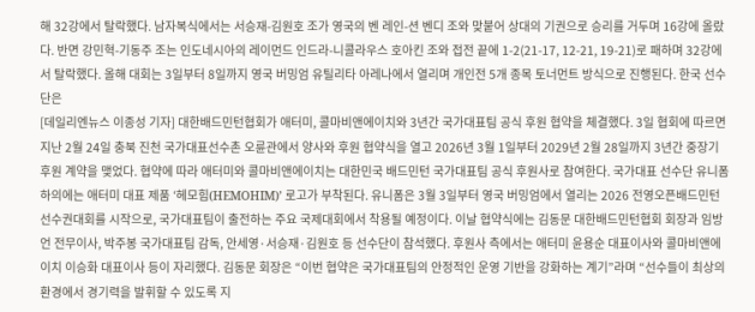해 32강에서 탈락했다. 남자복식에서는 서승재-김원호 조가 영국의 벤 레인-션 벤디 조와 맞붙어 상대의 기권으로 승리를 거두며 16강에 올랐다. 반면 강민혁-기동주 조는 인도네시아의 레이먼드 인드라-니콜라우스 호아킨 조와 접전 끝에 1-2(21-17, 12-21, 19-21)로 패하며 32강에서 탈락했다. 올해 대회는 3일부터 8일까지 영국 버밍엄 유틸리타 아레나에서 열리며 개인전 5개 종목 토너먼트 방식으로 진행된다. 한국 선수단은
[데일리엔뉴스 이종성 기자] 대한배드민턴협회가 애터미, 콜마비앤에이치와 3년간 국가대표팀 공식 후원 협약을 체결했다. 3일 협회에 따르면 지난 2월 24일 충북 진천 국가대표선수촌 오륜관에서 양사와 후원 협약식을 열고 2026년 3월 1일부터 2029년 2월 28일까지 3년간 중장기 후원 계약을 맺었다. 협약에 따라 애터미와 콜마비앤에이치는 대한민국 배드민턴 국가대표팀 공식 후원사로 참여한다. 국가대표 선수단 유니폼 하의에는 애터미 대표 제품 ‘헤모힘(HEMOHIM)’ 로고가 부착된다. 유니폼은 3월 3일부터 영국 버밍엄에서 열리는 2026 전영오픈배드민턴선수권대회를 시작으로, 국가대표팀이 출전하는 주요 국제대회에서 착용될 예정이다. 이날 협약식에는 김동문 대한배드민턴협회 회장과 임방언 전무이사, 박주봉 국가대표팀 감독, 안세영·서승재·김원호 등 선수단이 참석했다. 후원사 측에서는 애터미 윤용순 대표이사와 콜마비앤에이치 이승화 대표이사 등이 자리했다. 김동문 회장은 “이번 협약은 국가대표팀의 안정적인 운영 기반을 강화하는 계기”라며 “선수들이 최상의 환경에서 경기력을 발휘할 수 있도록 지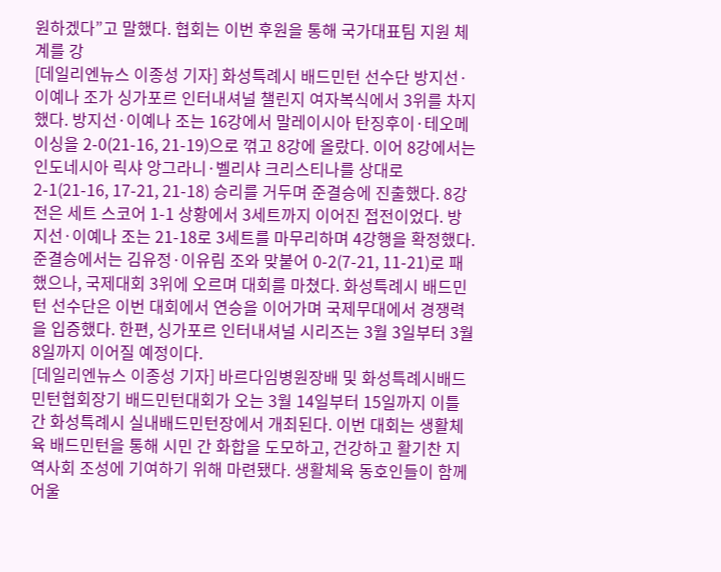원하겠다”고 말했다. 협회는 이번 후원을 통해 국가대표팀 지원 체계를 강
[데일리엔뉴스 이종성 기자] 화성특례시 배드민턴 선수단 방지선·이예나 조가 싱가포르 인터내셔널 챌린지 여자복식에서 3위를 차지했다. 방지선·이예나 조는 16강에서 말레이시아 탄징후이·테오메이싱을 2-0(21-16, 21-19)으로 꺾고 8강에 올랐다. 이어 8강에서는 인도네시아 릭샤 앙그라니·벨리샤 크리스티나를 상대로 2-1(21-16, 17-21, 21-18) 승리를 거두며 준결승에 진출했다. 8강전은 세트 스코어 1-1 상황에서 3세트까지 이어진 접전이었다. 방지선·이예나 조는 21-18로 3세트를 마무리하며 4강행을 확정했다. 준결승에서는 김유정·이유림 조와 맞붙어 0-2(7-21, 11-21)로 패했으나, 국제대회 3위에 오르며 대회를 마쳤다. 화성특례시 배드민턴 선수단은 이번 대회에서 연승을 이어가며 국제무대에서 경쟁력을 입증했다. 한편, 싱가포르 인터내셔널 시리즈는 3월 3일부터 3월 8일까지 이어질 예정이다.
[데일리엔뉴스 이종성 기자] 바르다임병원장배 및 화성특례시배드민턴협회장기 배드민턴대회가 오는 3월 14일부터 15일까지 이틀간 화성특례시 실내배드민턴장에서 개최된다. 이번 대회는 생활체육 배드민턴을 통해 시민 간 화합을 도모하고, 건강하고 활기찬 지역사회 조성에 기여하기 위해 마련됐다. 생활체육 동호인들이 함께 어울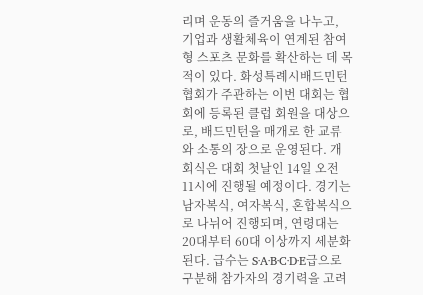리며 운동의 즐거움을 나누고, 기업과 생활체육이 연계된 참여형 스포츠 문화를 확산하는 데 목적이 있다. 화성특례시배드민턴협회가 주관하는 이번 대회는 협회에 등록된 클럽 회원을 대상으로, 배드민턴을 매개로 한 교류와 소통의 장으로 운영된다. 개회식은 대회 첫날인 14일 오전 11시에 진행될 예정이다. 경기는 남자복식, 여자복식, 혼합복식으로 나뉘어 진행되며, 연령대는 20대부터 60대 이상까지 세분화된다. 급수는 S·A·B·C·D·E급으로 구분해 참가자의 경기력을 고려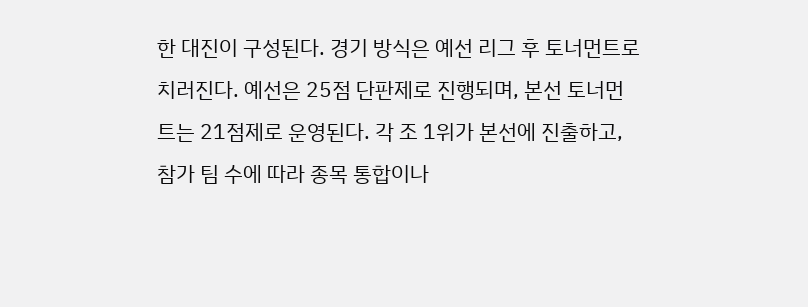한 대진이 구성된다. 경기 방식은 예선 리그 후 토너먼트로 치러진다. 예선은 25점 단판제로 진행되며, 본선 토너먼트는 21점제로 운영된다. 각 조 1위가 본선에 진출하고, 참가 팀 수에 따라 종목 통합이나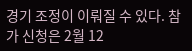경기 조정이 이뤄질 수 있다. 참가 신청은 2월 12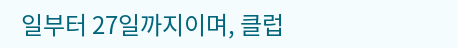일부터 27일까지이며, 클럽